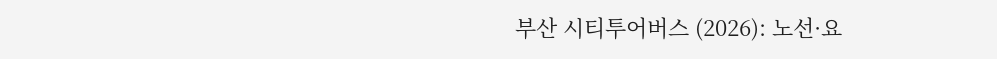부산 시티투어버스 (2026): 노선·요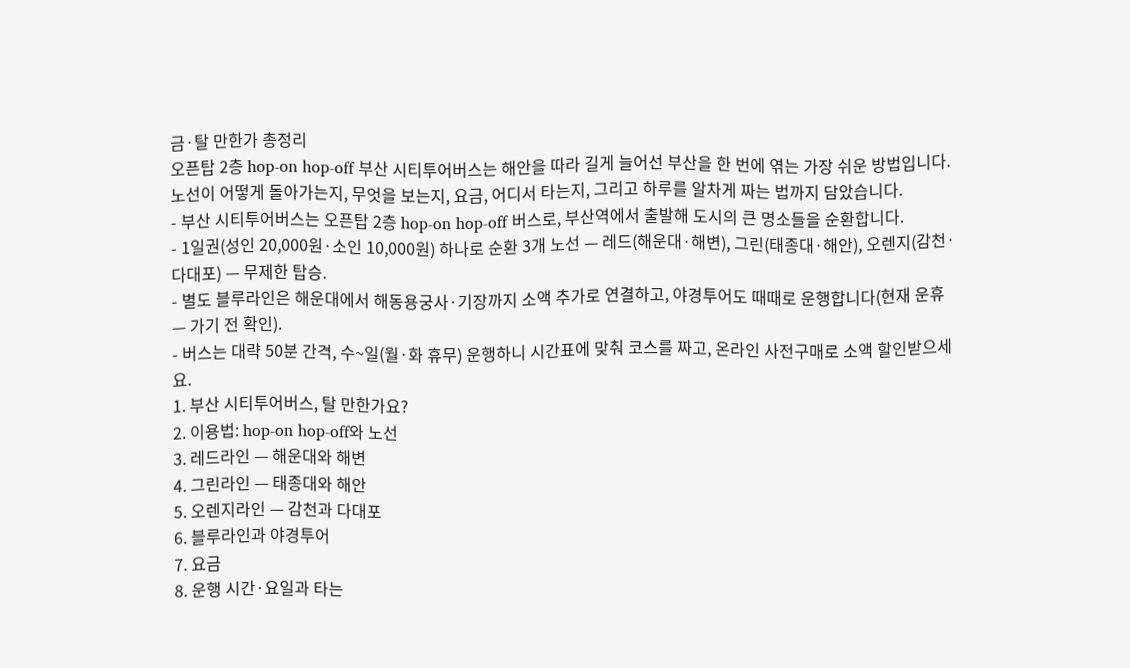금·탈 만한가 총정리
오픈탑 2층 hop-on hop-off 부산 시티투어버스는 해안을 따라 길게 늘어선 부산을 한 번에 엮는 가장 쉬운 방법입니다. 노선이 어떻게 돌아가는지, 무엇을 보는지, 요금, 어디서 타는지, 그리고 하루를 알차게 짜는 법까지 담았습니다.
- 부산 시티투어버스는 오픈탑 2층 hop-on hop-off 버스로, 부산역에서 출발해 도시의 큰 명소들을 순환합니다.
- 1일권(성인 20,000원·소인 10,000원) 하나로 순환 3개 노선 — 레드(해운대·해변), 그린(태종대·해안), 오렌지(감천·다대포) — 무제한 탑승.
- 별도 블루라인은 해운대에서 해동용궁사·기장까지 소액 추가로 연결하고, 야경투어도 때때로 운행합니다(현재 운휴 — 가기 전 확인).
- 버스는 대략 50분 간격, 수~일(월·화 휴무) 운행하니 시간표에 맞춰 코스를 짜고, 온라인 사전구매로 소액 할인받으세요.
1. 부산 시티투어버스, 탈 만한가요?
2. 이용법: hop-on hop-off와 노선
3. 레드라인 — 해운대와 해변
4. 그린라인 — 태종대와 해안
5. 오렌지라인 — 감천과 다대포
6. 블루라인과 야경투어
7. 요금
8. 운행 시간·요일과 타는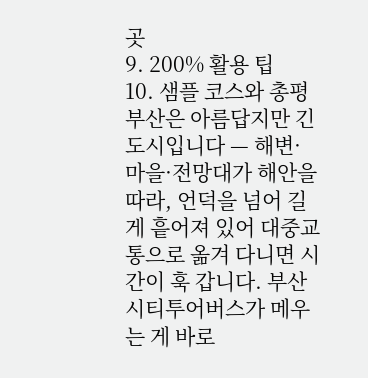곳
9. 200% 활용 팁
10. 샘플 코스와 총평
부산은 아름답지만 긴 도시입니다 — 해변·마을·전망대가 해안을 따라, 언덕을 넘어 길게 흩어져 있어 대중교통으로 옮겨 다니면 시간이 훅 갑니다. 부산 시티투어버스가 메우는 게 바로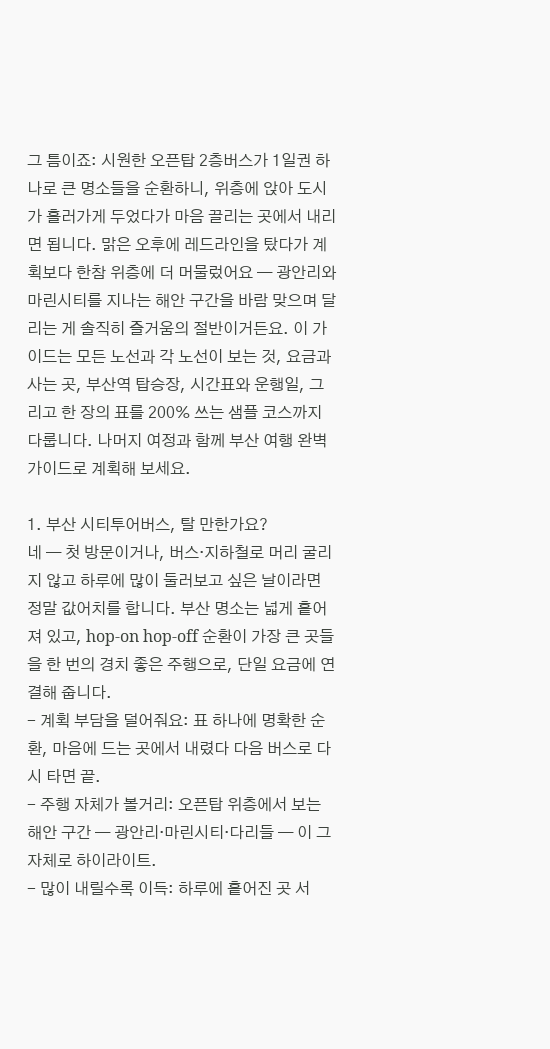그 틈이죠: 시원한 오픈탑 2층버스가 1일권 하나로 큰 명소들을 순환하니, 위층에 앉아 도시가 흘러가게 두었다가 마음 끌리는 곳에서 내리면 됩니다. 맑은 오후에 레드라인을 탔다가 계획보다 한참 위층에 더 머물렀어요 — 광안리와 마린시티를 지나는 해안 구간을 바람 맞으며 달리는 게 솔직히 즐거움의 절반이거든요. 이 가이드는 모든 노선과 각 노선이 보는 것, 요금과 사는 곳, 부산역 탑승장, 시간표와 운행일, 그리고 한 장의 표를 200% 쓰는 샘플 코스까지 다룹니다. 나머지 여정과 함께 부산 여행 완벽 가이드로 계획해 보세요.

1. 부산 시티투어버스, 탈 만한가요?
네 — 첫 방문이거나, 버스·지하철로 머리 굴리지 않고 하루에 많이 둘러보고 싶은 날이라면 정말 값어치를 합니다. 부산 명소는 넓게 흩어져 있고, hop-on hop-off 순환이 가장 큰 곳들을 한 번의 경치 좋은 주행으로, 단일 요금에 연결해 줍니다.
- 계획 부담을 덜어줘요: 표 하나에 명확한 순환, 마음에 드는 곳에서 내렸다 다음 버스로 다시 타면 끝.
- 주행 자체가 볼거리: 오픈탑 위층에서 보는 해안 구간 — 광안리·마린시티·다리들 — 이 그 자체로 하이라이트.
- 많이 내릴수록 이득: 하루에 흩어진 곳 서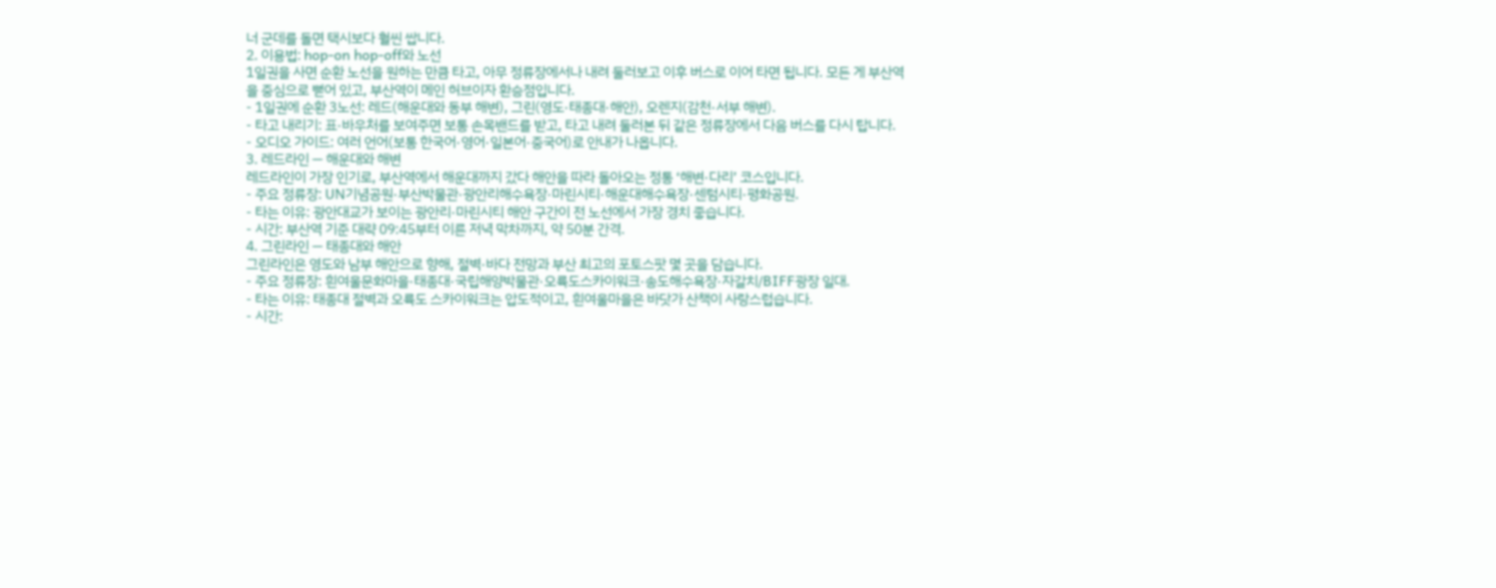너 군데를 돌면 택시보다 훨씬 쌉니다.
2. 이용법: hop-on hop-off와 노선
1일권을 사면 순환 노선을 원하는 만큼 타고, 아무 정류장에서나 내려 둘러보고 이후 버스로 이어 타면 됩니다. 모든 게 부산역을 중심으로 뻗어 있고, 부산역이 메인 허브이자 환승점입니다.
- 1일권에 순환 3노선: 레드(해운대와 동부 해변), 그린(영도·태종대·해안), 오렌지(감천·서부 해변).
- 타고 내리기: 표·바우처를 보여주면 보통 손목밴드를 받고, 타고 내려 둘러본 뒤 같은 정류장에서 다음 버스를 다시 탑니다.
- 오디오 가이드: 여러 언어(보통 한국어·영어·일본어·중국어)로 안내가 나옵니다.
3. 레드라인 — 해운대와 해변
레드라인이 가장 인기로, 부산역에서 해운대까지 갔다 해안을 따라 돌아오는 정통 ‘해변·다리’ 코스입니다.
- 주요 정류장: UN기념공원·부산박물관·광안리해수욕장·마린시티·해운대해수욕장·센텀시티·평화공원.
- 타는 이유: 광안대교가 보이는 광안리·마린시티 해안 구간이 전 노선에서 가장 경치 좋습니다.
- 시간: 부산역 기준 대략 09:45부터 이른 저녁 막차까지, 약 50분 간격.
4. 그린라인 — 태종대와 해안
그린라인은 영도와 남부 해안으로 향해, 절벽·바다 전망과 부산 최고의 포토스팟 몇 곳을 담습니다.
- 주요 정류장: 흰여울문화마을·태종대·국립해양박물관·오륙도스카이워크·송도해수욕장·자갈치/BIFF광장 일대.
- 타는 이유: 태종대 절벽과 오륙도 스카이워크는 압도적이고, 흰여울마을은 바닷가 산책이 사랑스럽습니다.
- 시간: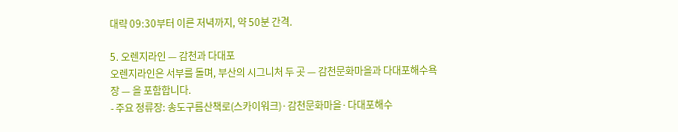대략 09:30부터 이른 저녁까지, 약 50분 간격.

5. 오렌지라인 — 감천과 다대포
오렌지라인은 서부를 돌며, 부산의 시그니처 두 곳 — 감천문화마을과 다대포해수욕장 — 을 포함합니다.
- 주요 정류장: 송도구름산책로(스카이워크)·감천문화마을·다대포해수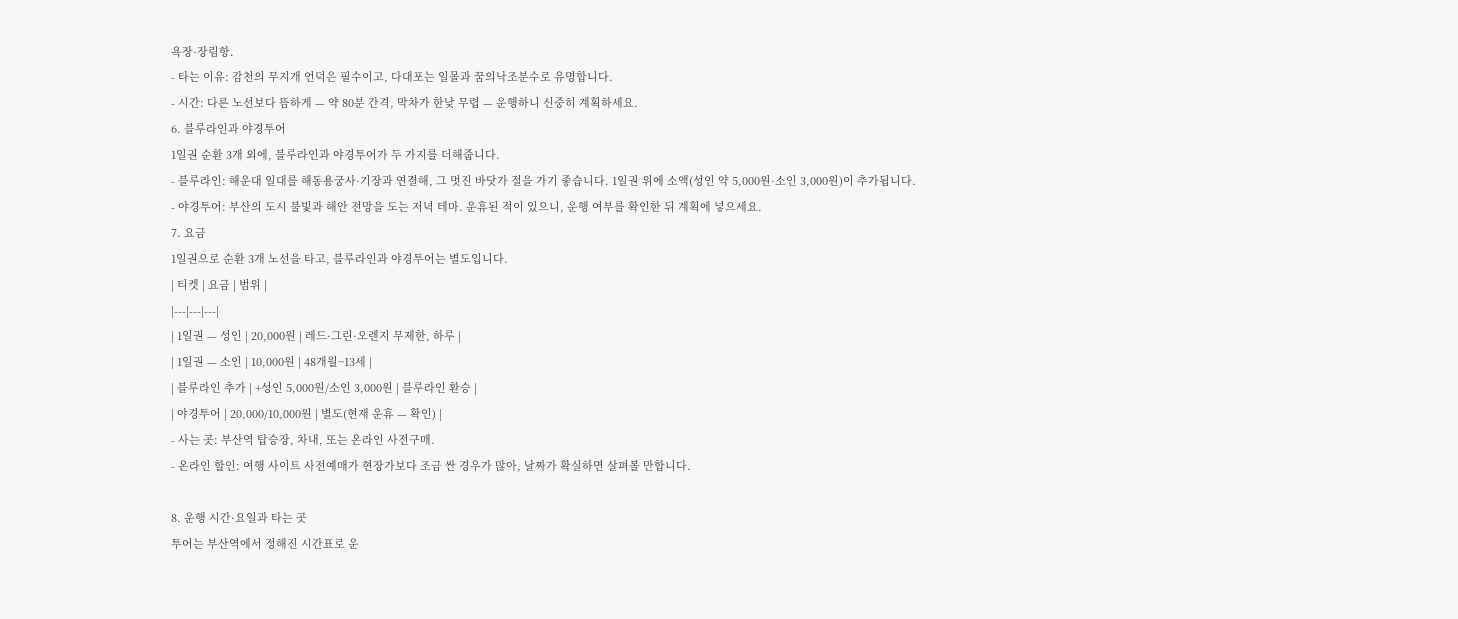욕장·장림항.
- 타는 이유: 감천의 무지개 언덕은 필수이고, 다대포는 일몰과 꿈의낙조분수로 유명합니다.
- 시간: 다른 노선보다 뜸하게 — 약 80분 간격, 막차가 한낮 무렵 — 운행하니 신중히 계획하세요.
6. 블루라인과 야경투어
1일권 순환 3개 외에, 블루라인과 야경투어가 두 가지를 더해줍니다.
- 블루라인: 해운대 일대를 해동용궁사·기장과 연결해, 그 멋진 바닷가 절을 가기 좋습니다. 1일권 위에 소액(성인 약 5,000원·소인 3,000원)이 추가됩니다.
- 야경투어: 부산의 도시 불빛과 해안 전망을 도는 저녁 테마. 운휴된 적이 있으니, 운행 여부를 확인한 뒤 계획에 넣으세요.
7. 요금
1일권으로 순환 3개 노선을 타고, 블루라인과 야경투어는 별도입니다.
| 티켓 | 요금 | 범위 |
|---|---|---|
| 1일권 — 성인 | 20,000원 | 레드·그린·오렌지 무제한, 하루 |
| 1일권 — 소인 | 10,000원 | 48개월~13세 |
| 블루라인 추가 | +성인 5,000원/소인 3,000원 | 블루라인 환승 |
| 야경투어 | 20,000/10,000원 | 별도(현재 운휴 — 확인) |
- 사는 곳: 부산역 탑승장, 차내, 또는 온라인 사전구매.
- 온라인 할인: 여행 사이트 사전예매가 현장가보다 조금 싼 경우가 많아, 날짜가 확실하면 살펴볼 만합니다.

8. 운행 시간·요일과 타는 곳
투어는 부산역에서 정해진 시간표로 운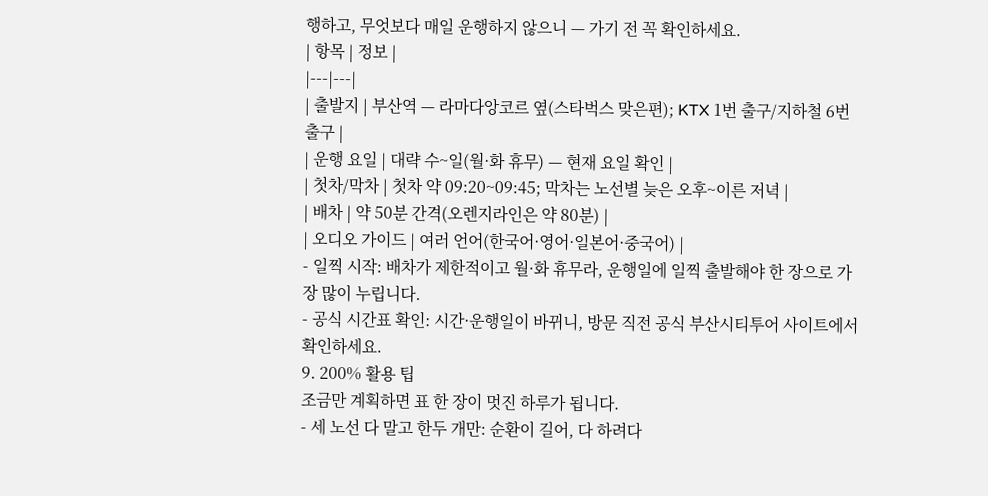행하고, 무엇보다 매일 운행하지 않으니 — 가기 전 꼭 확인하세요.
| 항목 | 정보 |
|---|---|
| 출발지 | 부산역 — 라마다앙코르 옆(스타벅스 맞은편); KTX 1번 출구/지하철 6번 출구 |
| 운행 요일 | 대략 수~일(월·화 휴무) — 현재 요일 확인 |
| 첫차/막차 | 첫차 약 09:20~09:45; 막차는 노선별 늦은 오후~이른 저녁 |
| 배차 | 약 50분 간격(오렌지라인은 약 80분) |
| 오디오 가이드 | 여러 언어(한국어·영어·일본어·중국어) |
- 일찍 시작: 배차가 제한적이고 월·화 휴무라, 운행일에 일찍 출발해야 한 장으로 가장 많이 누립니다.
- 공식 시간표 확인: 시간·운행일이 바뀌니, 방문 직전 공식 부산시티투어 사이트에서 확인하세요.
9. 200% 활용 팁
조금만 계획하면 표 한 장이 멋진 하루가 됩니다.
- 세 노선 다 말고 한두 개만: 순환이 길어, 다 하려다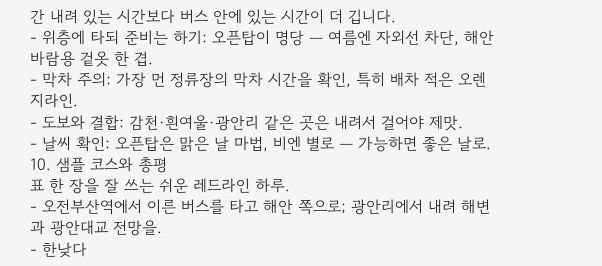간 내려 있는 시간보다 버스 안에 있는 시간이 더 깁니다.
- 위층에 타되 준비는 하기: 오픈탑이 명당 — 여름엔 자외선 차단, 해안 바람용 겉옷 한 겹.
- 막차 주의: 가장 먼 정류장의 막차 시간을 확인, 특히 배차 적은 오렌지라인.
- 도보와 결합: 감천·흰여울·광안리 같은 곳은 내려서 걸어야 제맛.
- 날씨 확인: 오픈탑은 맑은 날 마법, 비엔 별로 — 가능하면 좋은 날로.
10. 샘플 코스와 총평
표 한 장을 잘 쓰는 쉬운 레드라인 하루.
- 오전부산역에서 이른 버스를 타고 해안 쪽으로; 광안리에서 내려 해변과 광안대교 전망을.
- 한낮다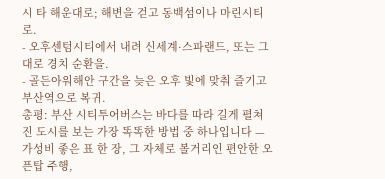시 타 해운대로; 해변을 걷고 동백섬이나 마린시티로.
- 오후센텀시티에서 내려 신세계·스파랜드, 또는 그대로 경치 순환을.
- 골든아워해안 구간을 늦은 오후 빛에 맞춰 즐기고 부산역으로 복귀.
총평: 부산 시티투어버스는 바다를 따라 길게 펼쳐진 도시를 보는 가장 똑똑한 방법 중 하나입니다 — 가성비 좋은 표 한 장, 그 자체로 볼거리인 편안한 오픈탑 주행,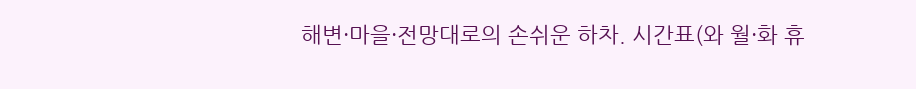해변·마을·전망대로의 손쉬운 하차. 시간표(와 월·화 휴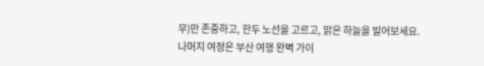무)만 존중하고, 한두 노선을 고르고, 맑은 하늘을 빌어보세요. 나머지 여정은 부산 여행 완벽 가이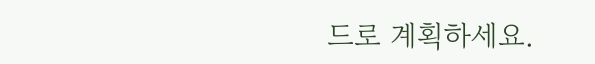드로 계획하세요.